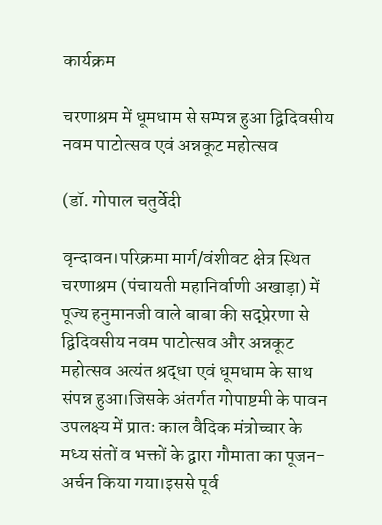कार्यक्रम

चरणाश्रम में धूमधाम से सम्पन्न हुआ द्विदिवसीय नवम पाटोत्सव एवं अन्नकूट महोत्सव

(डॉ. गोपाल चतुर्वेदी

वृन्दावन।परिक्रमा मार्ग/वंशीवट क्षेत्र स्थित चरणाश्रम (पंचायती महानिर्वाणी अखाड़ा) में पूज्य हनुमानजी वाले बाबा की सद्प्रेरणा से द्विदिवसीय नवम पाटोत्सव और अन्नकूट महोत्सव अत्यंत श्रद्धा एवं धूमधाम के साथ संपन्न हुआ।जिसके अंतर्गत गोपाष्टमी के पावन उपलक्ष्य में प्रातः काल वैदिक मंत्रोच्चार के मध्य संतों व भक्तों के द्वारा गौमाता का पूजन-अर्चन किया गया।इससे पूर्व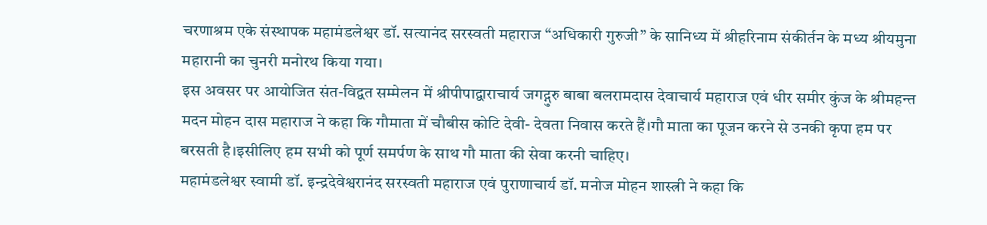चरणाश्रम एके संस्थापक महामंडलेश्वर डॉ. सत्यानंद सरस्वती महाराज “अधिकारी गुरुजी” के सानिध्य में श्रीहरिनाम संकीर्तन के मध्य श्रीयमुना महारानी का चुनरी मनोरथ किया गया।
इस अवसर पर आयोजित संत-विद्वत सम्मेलन में श्रीपीपाद्वाराचार्य जगद्गुरु बाबा बलरामदास देवाचार्य महाराज एवं धीर समीर कुंज के श्रीमहन्त मदन मोहन दास महाराज ने कहा कि गौमाता में चौबीस कोटि देवी- देवता निवास करते हैं।गौ माता का पूजन करने से उनकी कृपा हम पर बरसती है।इसीलिए हम सभी को पूर्ण समर्पण के साथ गौ माता की सेवा करनी चाहिए।
महामंडलेश्वर स्वामी डॉ. इन्द्रदेवेश्वरानंद सरस्वती महाराज एवं पुराणाचार्य डॉ. मनोज मोहन शास्त्री ने कहा कि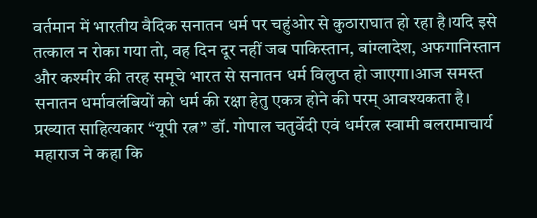वर्तमान में भारतीय वैदिक सनातन धर्म पर चहुंओर से कुठाराघात हो रहा है।यदि इसे तत्काल न रोका गया तो, वह दिन दूर नहीं जब पाकिस्तान, बांग्लादेश, अफगानिस्तान और कश्मीर की तरह समूचे भारत से सनातन धर्म विलुप्त हो जाएगा।आज समस्त सनातन धर्मावलंबियों को धर्म की रक्षा हेतु एकत्र होने की परम् आवश्यकता है।
प्रख्यात साहित्यकार “यूपी रत्न” डॉ. गोपाल चतुर्वेदी एवं धर्मरत्न स्वामी बलरामाचार्य महाराज ने कहा कि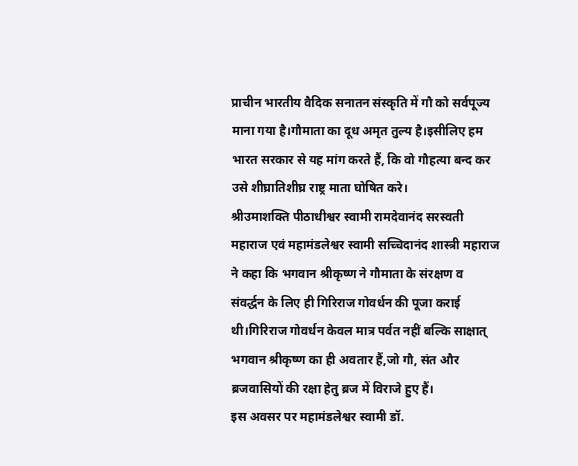प्राचीन भारतीय वैदिक सनातन संस्कृति में गौ को सर्वपूज्य माना गया है।गौमाता का दूध अमृत तुल्य है।इसीलिए हम भारत सरकार से यह मांग करते हैं, कि वो गौहत्या बन्द कर उसे शीघ्रातिशीघ्र राष्ट्र माता घोषित करे।
श्रीउमाशक्ति पीठाधीश्वर स्वामी रामदेवानंद सरस्वती महाराज एवं महामंडलेश्वर स्वामी सच्चिदानंद शास्त्री महाराज ने कहा कि भगवान श्रीकृष्ण ने गौमाता के संरक्षण व संवर्द्धन के लिए ही गिरिराज गोवर्धन की पूजा कराई थी।गिरिराज गोवर्धन केवल मात्र पर्वत नहीं बल्कि साक्षात् भगवान श्रीकृष्ण का ही अवतार हैं,जो गौ, संत और ब्रजवासियों की रक्षा हेतु ब्रज में विराजे हुए हैं।
इस अवसर पर महामंडलेश्वर स्वामी डॉ.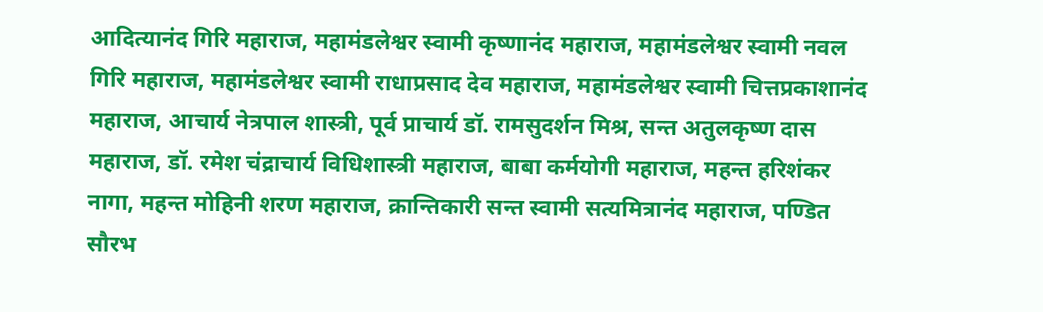आदित्यानंद गिरि महाराज, महामंडलेश्वर स्वामी कृष्णानंद महाराज, महामंडलेश्वर स्वामी नवल गिरि महाराज, महामंडलेश्वर स्वामी राधाप्रसाद देव महाराज, महामंडलेश्वर स्वामी चित्तप्रकाशानंद महाराज, आचार्य नेत्रपाल शास्त्री, पूर्व प्राचार्य डॉ. रामसुदर्शन मिश्र, सन्त अतुलकृष्ण दास महाराज, डॉ. रमेश चंद्राचार्य विधिशास्त्री महाराज, बाबा कर्मयोगी महाराज, महन्त हरिशंकर नागा, महन्त मोहिनी शरण महाराज, क्रान्तिकारी सन्त स्वामी सत्यमित्रानंद महाराज, पण्डित सौरभ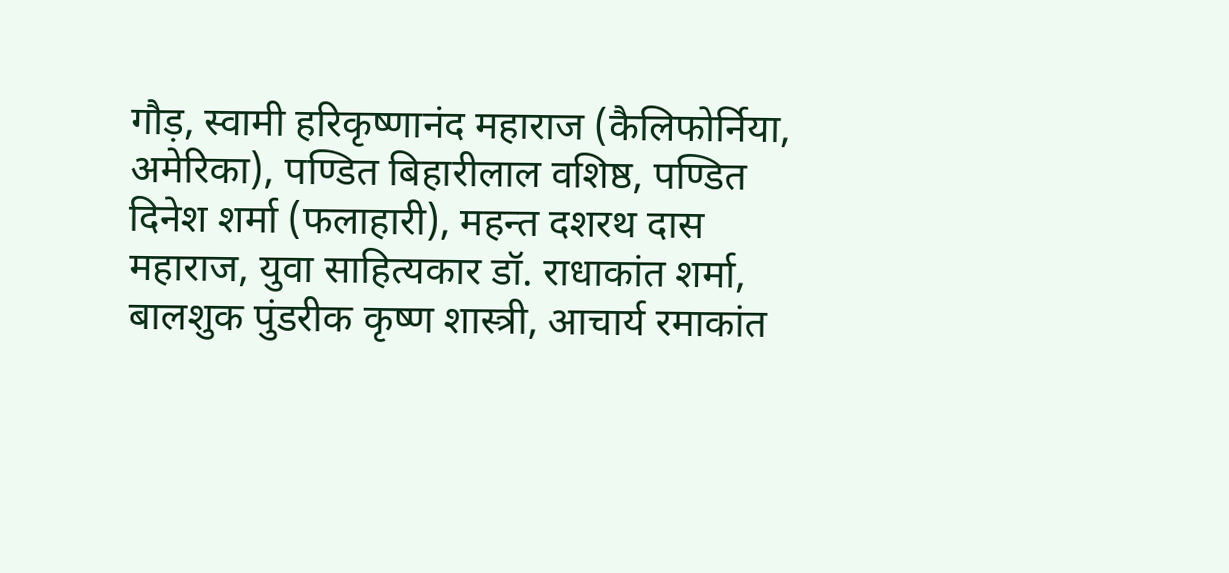गौड़, स्वामी हरिकृष्णानंद महाराज (कैलिफोर्निया, अमेरिका), पण्डित बिहारीलाल वशिष्ठ, पण्डित दिनेश शर्मा (फलाहारी), महन्त दशरथ दास महाराज, युवा साहित्यकार डॉ. राधाकांत शर्मा, बालशुक पुंडरीक कृष्ण शास्त्री, आचार्य रमाकांत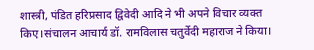शास्त्री, पंडित हरिप्रसाद द्विवेदी आदि ने भी अपने विचार व्यक्त किए।संचालन आचार्य डॉ. रामविलास चतुर्वेदी महाराज ने किया।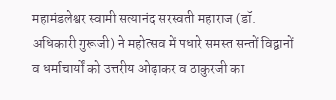महामंडलेश्वर स्वामी सत्यानंद सरस्वती महाराज (डॉ. अधिकारी गुरूजी) ने महोत्सव में पधारे समस्त सन्तों विद्वानों व धर्माचार्यों को उत्तरीय ओढ़ाकर व ठाकुरजी का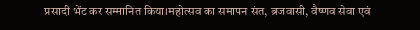प्रसादी भेंट कर सम्मानित किया।महोत्सव का समापन संत, ब्रजवासी, वैष्णव सेवा एवं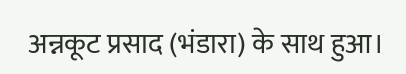अन्नकूट प्रसाद (भंडारा) के साथ हुआ।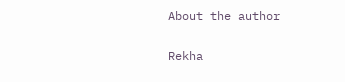About the author

Rekha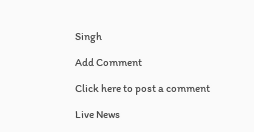Singh

Add Comment

Click here to post a comment

Live News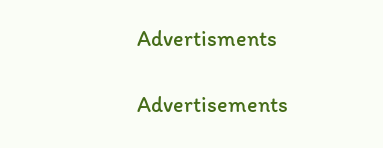Advertisments

Advertisements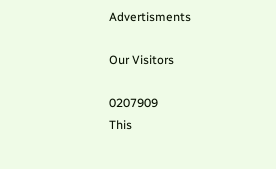Advertisments

Our Visitors

0207909
This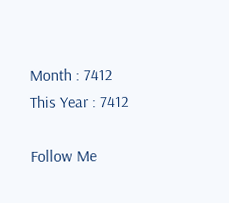Month : 7412
This Year : 7412

Follow Me